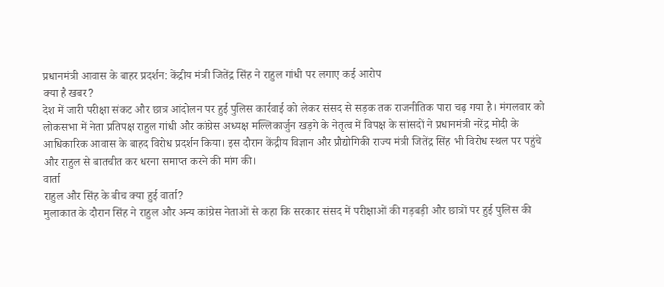प्रधानमंत्री आवास के बाहर प्रदर्शन: केंद्रीय मंत्री जितेंद्र सिंह ने राहुल गांधी पर लगाए कई आरोप
क्या है खबर?
देश में जारी परीक्षा संकट और छात्र आंदोलन पर हुई पुलिस कार्रवाई को लेकर संसद से सड़क तक राजनीतिक पारा चढ़ गया है। मंगलवार को लोकसभा में नेता प्रतिपक्ष राहुल गांधी और कांग्रेस अध्यक्ष मल्लिकार्जुन खड़गे के नेतृत्व में विपक्ष के सांसदों ने प्रधानमंत्री नरेंद्र मोदी के आधिकारिक आवास के बाहद विरोध प्रदर्शन किया। इस दौरान केंद्रीय विज्ञान और प्रौद्योगिकी राज्य मंत्री जितेंद्र सिंह भी विरोध स्थल पर पहुंचे और राहुल से बातचीत कर धरना समाप्त करने की मांग की।
वार्ता
राहुल और सिंह के बीच क्या हुई वार्ता?
मुलाकात के दौरान सिंह ने राहुल और अन्य कांग्रेस नेताओं से कहा कि सरकार संसद में परीक्षाओं की गड़बड़ी और छात्रों पर हुई पुलिस की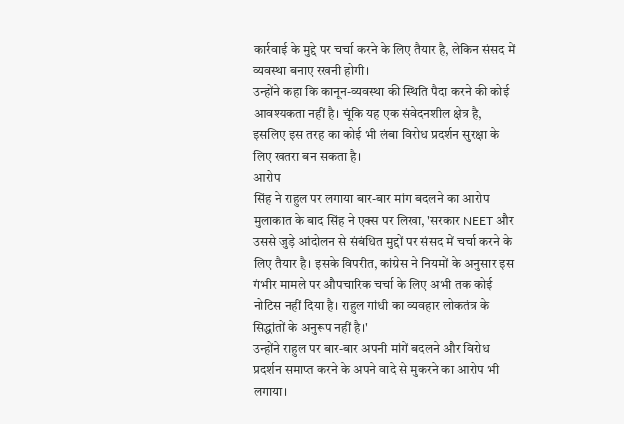कार्रवाई के मुद्दे पर चर्चा करने के लिए तैयार है, लेकिन संसद में व्यवस्था बनाए रखनी होगी।
उन्होंने कहा कि कानून-व्यवस्था की स्थिति पैदा करने की कोई आवश्यकता नहीं है। चूंकि यह एक संवेदनशील क्षेत्र है, इसलिए इस तरह का कोई भी लंबा विरोध प्रदर्शन सुरक्षा के लिए खतरा बन सकता है।
आरोप
सिंह ने राहुल पर लगाया बार-बार मांग बदलने का आरोप
मुलाकात के बाद सिंह ने एक्स पर लिखा, 'सरकार NEET और उससे जुड़े आंदोलन से संबंधित मुद्दों पर संसद में चर्चा करने के लिए तैयार है। इसके विपरीत, कांग्रेस ने नियमों के अनुसार इस गंभीर मामले पर औपचारिक चर्चा के लिए अभी तक कोई नोटिस नहीं दिया है। राहुल गांधी का व्यवहार लोकतंत्र के सिद्धांतों के अनुरूप नहीं है।'
उन्होंने राहुल पर बार-बार अपनी मांगें बदलने और विरोध प्रदर्शन समाप्त करने के अपने वादे से मुकरने का आरोप भी लगाया।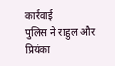कार्रवाई
पुलिस ने राहुल और प्रियंका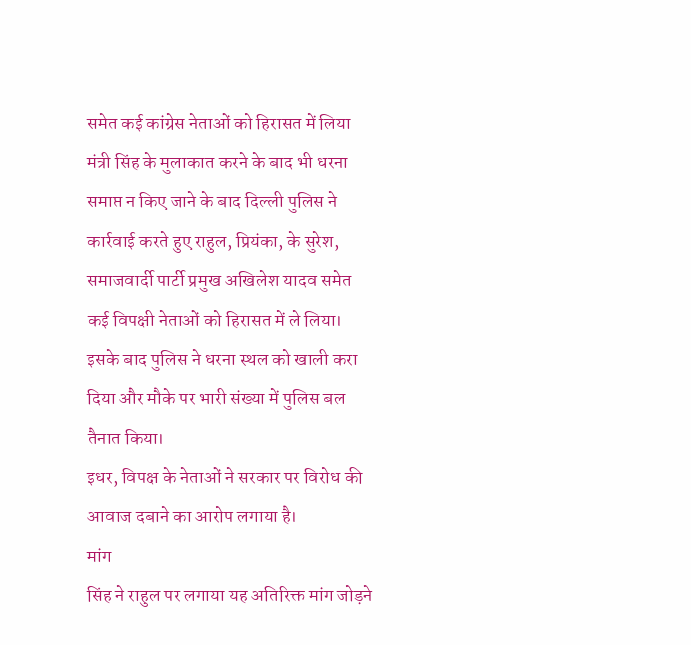समेत कई कांग्रेस नेताओं को हिरासत में लिया
मंत्री सिंह के मुलाकात करने के बाद भी धरना समाप्त न किए जाने के बाद दिल्ली पुलिस ने कार्रवाई करते हुए राहुल, प्रियंका, के सुरेश, समाजवार्दी पार्टी प्रमुख अखिलेश यादव समेत कई विपक्षी नेताओं को हिरासत में ले लिया।
इसके बाद पुलिस ने धरना स्थल को खाली करा दिया और मौके पर भारी संख्या में पुलिस बल तैनात किया।
इधर, विपक्ष के नेताओं ने सरकार पर विरोध की आवाज दबाने का आरोप लगाया है।
मांग
सिंह ने राहुल पर लगाया यह अतिरिक्त मांग जोड़ने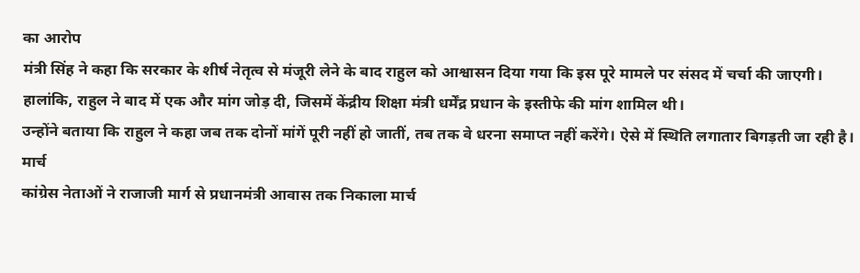का आरोप
मंत्री सिंह ने कहा कि सरकार के शीर्ष नेतृत्व से मंजूरी लेने के बाद राहुल को आश्वासन दिया गया कि इस पूरे मामले पर संसद में चर्चा की जाएगी। हालांकि, राहुल ने बाद में एक और मांग जोड़ दी, जिसमें केंद्रीय शिक्षा मंत्री धर्मेंद्र प्रधान के इस्तीफे की मांग शामिल थी।
उन्होंने बताया कि राहुल ने कहा जब तक दोनों मांगें पूरी नहीं हो जातीं, तब तक वे धरना समाप्त नहीं करेंगे। ऐसे में स्थिति लगातार बिगड़ती जा रही है।
मार्च
कांग्रेस नेताओं ने राजाजी मार्ग से प्रधानमंत्री आवास तक निकाला मार्च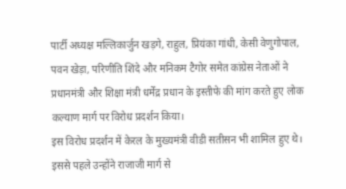पार्टी अध्यक्ष मल्लिकार्जुन खड़गे, राहुल, प्रियंका गांधी, केसी वेणुगोपाल, पवन खेड़ा, परिणीति शिंदे और मनिकम टैगोर समेत कांग्रेस नेताओं ने प्रधानमंत्री और शिक्षा मंत्री धर्मेंद्र प्रधान के इस्तीफे की मांग करते हुए लोक कल्याण मार्ग पर विरोध प्रदर्शन किया।
इस विरोध प्रदर्शन में केरल के मुख्यमंत्री वीडी सतीसन भी शामिल हुए थे।
इससे पहले उन्होंने राजाजी मार्ग से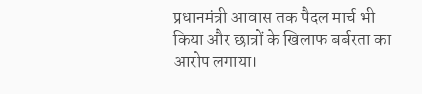प्रधानमंत्री आवास तक पैदल मार्च भी किया और छात्रों के खिलाफ बर्बरता का आरोप लगाया।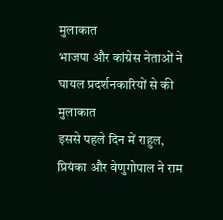मुलाकात
भाजपा और कांग्रेस नेताओं ने घायल प्रदर्शनकारियों से की मुलाकात
इससे पहले दिन में राहुल, प्रियंका और वेणुगोपाल ने राम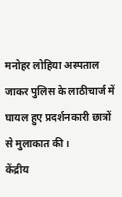मनोहर लोहिया अस्पताल जाकर पुलिस के लाठीचार्ज में घायल हुए प्रदर्शनकारी छात्रों से मुलाकात की।
केंद्रीय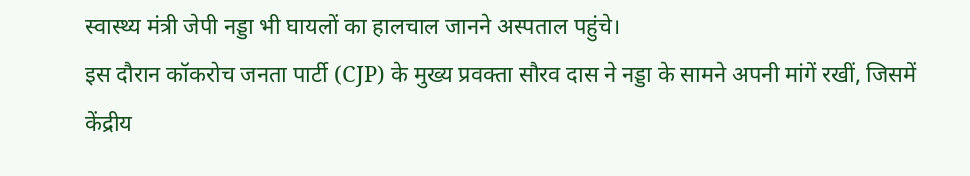स्वास्थ्य मंत्री जेपी नड्डा भी घायलों का हालचाल जानने अस्पताल पहुंचे।
इस दौरान कॉकरोच जनता पार्टी (CJP) के मुख्य प्रवक्ता सौरव दास ने नड्डा के सामने अपनी मांगें रखीं, जिसमें केंद्रीय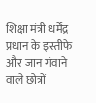शिक्षा मंत्री धर्मेंद्र प्रधान के इस्तीफे और जान गंवाने वाले छोत्रों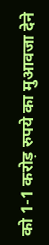को 1-1 करोड़ रुपये का मुआवजा देने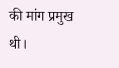की मांग प्रमुख थी।